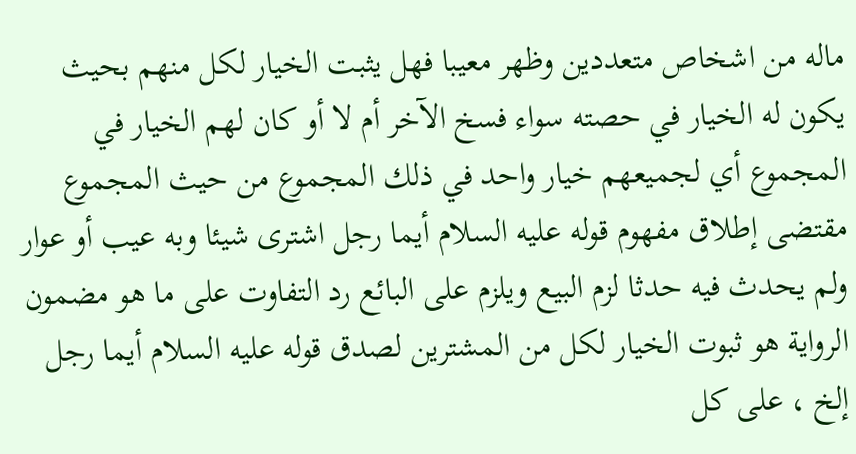ماله من اشخاص متعددين وظهر معيبا فهل يثبت الخيار لكل منهم بحيث يكون له الخيار في حصته سواء فسخ الآخر أم لا أو كان لهم الخيار في المجموع أي لجميعهم خيار واحد في ذلك المجموع من حيث المجموع مقتضى إطلاق مفهوم قوله عليه السلام أيما رجل اشترى شيئا وبه عيب أو عوار ولم يحدث فيه حدثا لزم البيع ويلزم على البائع رد التفاوت على ما هو مضمون الرواية هو ثبوت الخيار لكل من المشترين لصدق قوله عليه السلام أيما رجل إلخ ، على كل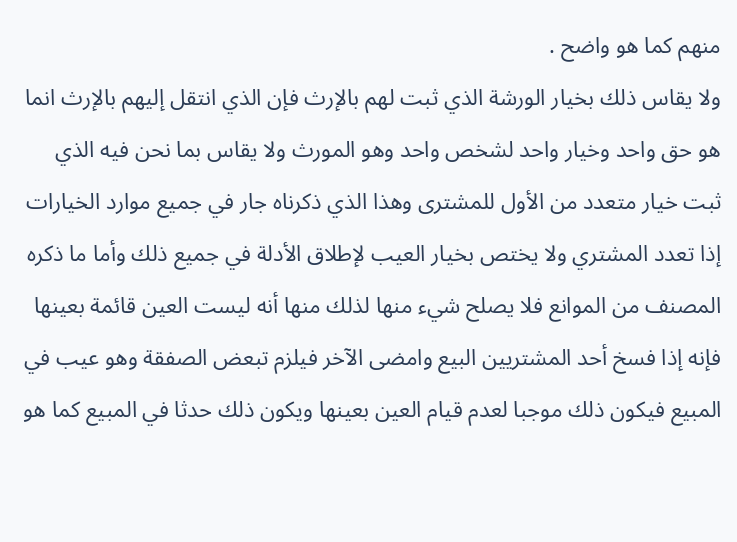منهم كما هو واضح .
ولا يقاس ذلك بخيار الورشة الذي ثبت لهم بالإرث فإن الذي انتقل إليهم بالإرث انما هو حق واحد وخيار واحد لشخص واحد وهو المورث ولا يقاس بما نحن فيه الذي ثبت خيار متعدد من الأول للمشترى وهذا الذي ذكرناه جار في جميع موارد الخيارات إذا تعدد المشتري ولا يختص بخيار العيب لإطلاق الأدلة في جميع ذلك وأما ما ذكره المصنف من الموانع فلا يصلح شيء منها لذلك منها أنه ليست العين قائمة بعينها فإنه إذا فسخ أحد المشتريين البيع وامضى الآخر فيلزم تبعض الصفقة وهو عيب في المبيع فيكون ذلك موجبا لعدم قيام العين بعينها ويكون ذلك حدثا في المبيع كما هو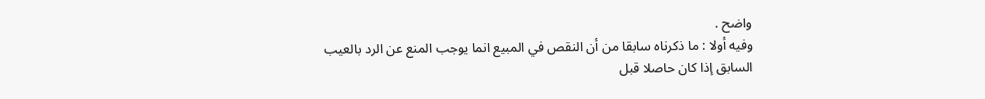واضح .
وفيه أولا : ما ذكرناه سابقا من أن النقص في المبيع انما يوجب المنع عن الرد بالعيب السابق إذا كان حاصلا قبل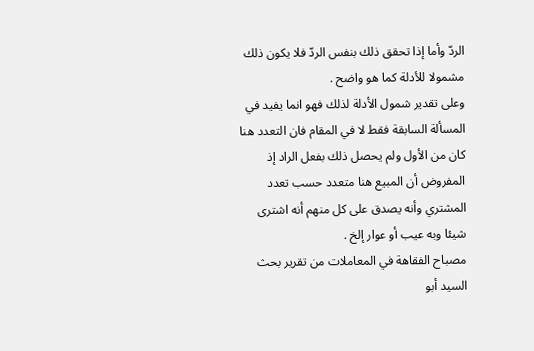الردّ وأما إذا تحقق ذلك بنفس الردّ فلا يكون ذلك مشمولا للأدلة كما هو واضح .
وعلى تقدير شمول الأدلة لذلك فهو انما يفيد في المسألة السابقة فقط لا في المقام فان التعدد هنا كان من الأول ولم يحصل ذلك بفعل الراد إذ المفروض أن المبيع هنا متعدد حسب تعدد المشتري وأنه يصدق على كل منهم أنه اشترى شيئا وبه عيب أو عوار إلخ .
مصباح الفقاهة في المعاملات من تقرير بحث السيد أبو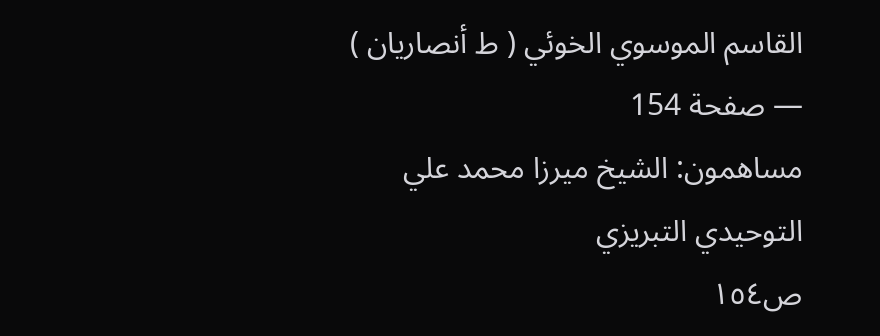القاسم الموسوي الخوئي ( ط أنصاريان ) — صفحة 154
مساهمون: الشيخ ميرزا محمد علي التوحيدي التبريزي
ص١٥٤